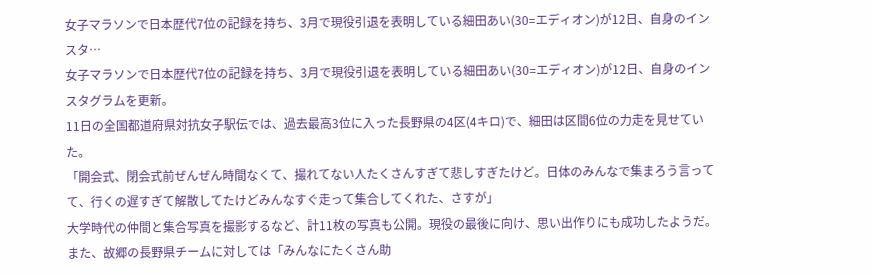女子マラソンで日本歴代7位の記録を持ち、3月で現役引退を表明している細田あい(30=エディオン)が12日、自身のインスタ…
女子マラソンで日本歴代7位の記録を持ち、3月で現役引退を表明している細田あい(30=エディオン)が12日、自身のインスタグラムを更新。
11日の全国都道府県対抗女子駅伝では、過去最高3位に入った長野県の4区(4キロ)で、細田は区間6位の力走を見せていた。
「開会式、閉会式前ぜんぜん時間なくて、撮れてない人たくさんすぎて悲しすぎたけど。日体のみんなで集まろう言ってて、行くの遅すぎて解散してたけどみんなすぐ走って集合してくれた、さすが」
大学時代の仲間と集合写真を撮影するなど、計11枚の写真も公開。現役の最後に向け、思い出作りにも成功したようだ。
また、故郷の長野県チームに対しては「みんなにたくさん助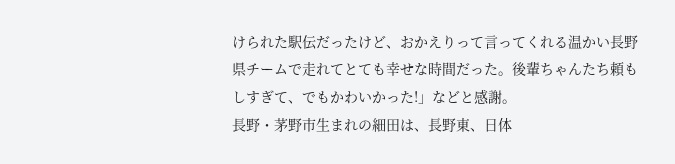けられた駅伝だったけど、おかえりって言ってくれる温かい長野県チームで走れてとても幸せな時間だった。後輩ちゃんたち頼もしすぎて、でもかわいかった!」などと感謝。
長野・茅野市生まれの細田は、長野東、日体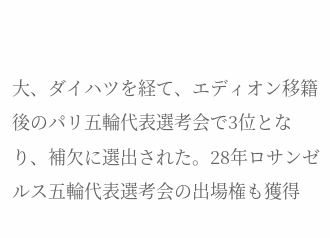大、ダイハツを経て、エディオン移籍後のパリ五輪代表選考会で3位となり、補欠に選出された。28年ロサンゼルス五輪代表選考会の出場権も獲得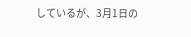しているが、3月1日の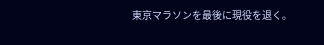東京マラソンを最後に現役を退く。